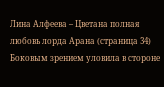Лина Алфеева – Цветана полная любовь лорда Арана (страница 34)
Боковым зрением уловила в стороне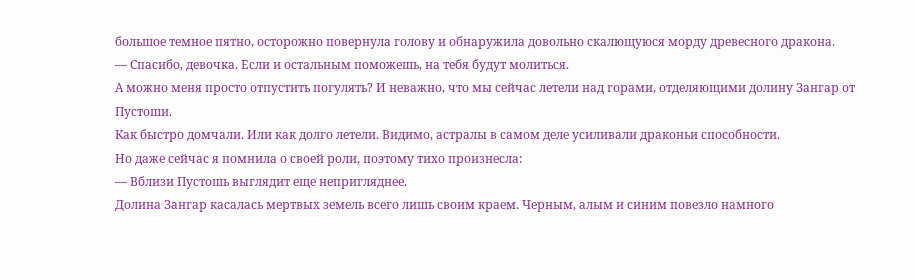большое темное пятно, осторожно повернула голову и обнаружила довольно скалющуюся морду древесного дракона.
— Спасибо, девочка. Если и остальным поможешь, на тебя будут молиться.
А можно меня просто отпустить погулять? И неважно, что мы сейчас летели над горами, отделяющими долину Зангар от Пустоши.
Как быстро домчали. Или как долго летели. Видимо, астралы в самом деле усиливали драконьи способности.
Но даже сейчас я помнила о своей роли, поэтому тихо произнесла:
— Вблизи Пустошь выглядит еще непригляднее.
Долина Зангар касалась мертвых земель всего лишь своим краем. Черным, алым и синим повезло намного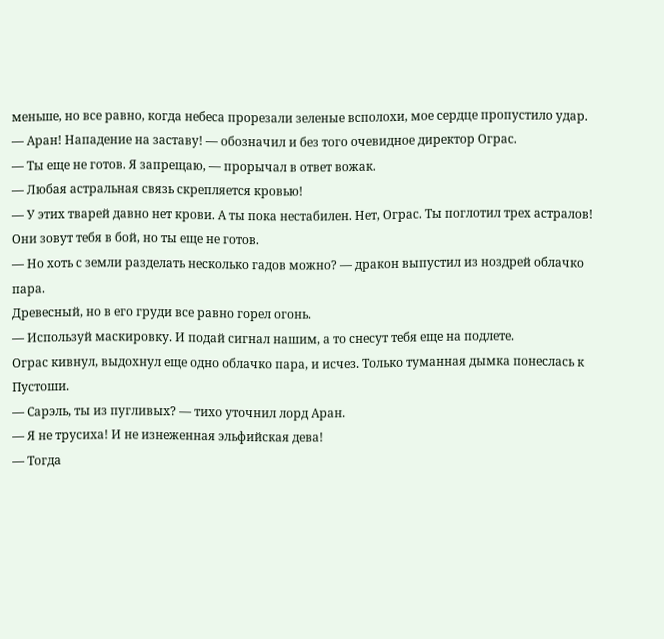меньше, но все равно, когда небеса прорезали зеленые всполохи, мое сердце пропустило удар.
— Аран! Нападение на заставу! — обозначил и без того очевидное директор Ограс.
— Ты еще не готов. Я запрещаю, — прорычал в ответ вожак.
— Любая астральная связь скрепляется кровью!
— У этих тварей давно нет крови. А ты пока нестабилен. Нет, Ограс. Ты поглотил трех астралов! Они зовут тебя в бой, но ты еще не готов.
— Но хоть с земли разделать несколько гадов можно? — дракон выпустил из ноздрей облачко пара.
Древесный, но в его груди все равно горел огонь.
— Используй маскировку. И подай сигнал нашим, а то снесут тебя еще на подлете.
Ограс кивнул, выдохнул еще одно облачко пара, и исчез. Только туманная дымка понеслась к Пустоши.
— Сарэль, ты из пугливых? — тихо уточнил лорд Аран.
— Я не трусиха! И не изнеженная эльфийская дева!
— Тогда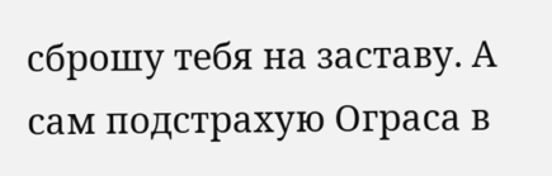сброшу тебя на заставу. А сам подстрахую Ограса в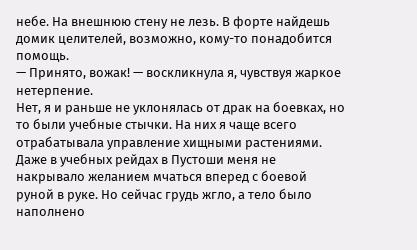небе. На внешнюю стену не лезь. В форте найдешь домик целителей, возможно, кому-то понадобится помощь.
— Принято, вожак! — воскликнула я, чувствуя жаркое нетерпение.
Нет, я и раньше не уклонялась от драк на боевках, но то были учебные стычки. На них я чаще всего отрабатывала управление хищными растениями. Даже в учебных рейдах в Пустоши меня не накрывало желанием мчаться вперед с боевой руной в руке. Но сейчас грудь жгло, а тело было наполнено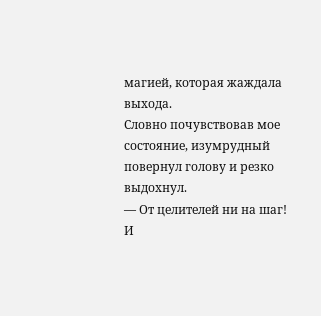магией, которая жаждала выхода.
Словно почувствовав мое состояние, изумрудный повернул голову и резко выдохнул.
— От целителей ни на шаг!
И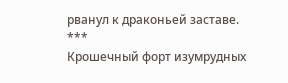рванул к драконьей заставе.
***
Крошечный форт изумрудных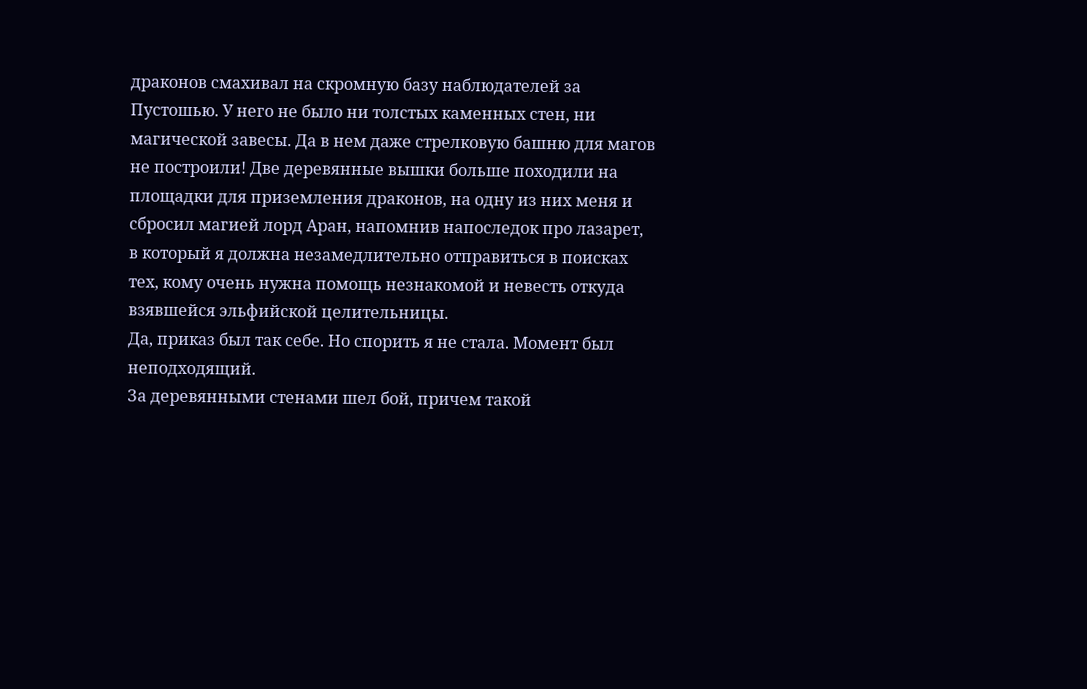драконов смахивал на скромную базу наблюдателей за Пустошью. У него не было ни толстых каменных стен, ни магической завесы. Да в нем даже стрелковую башню для магов не построили! Две деревянные вышки больше походили на площадки для приземления драконов, на одну из них меня и сбросил магией лорд Аран, напомнив напоследок про лазарет, в который я должна незамедлительно отправиться в поисках тех, кому очень нужна помощь незнакомой и невесть откуда взявшейся эльфийской целительницы.
Да, приказ был так себе. Но спорить я не стала. Момент был неподходящий.
За деревянными стенами шел бой, причем такой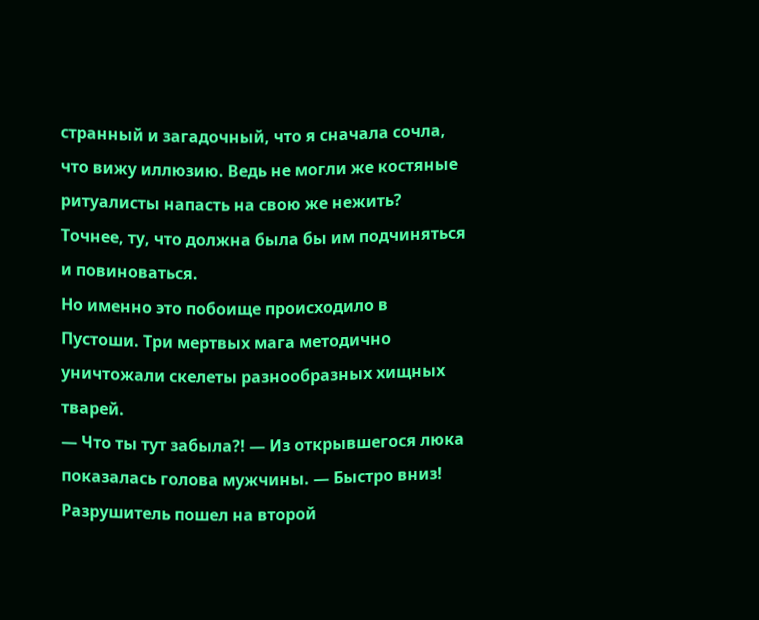странный и загадочный, что я сначала сочла, что вижу иллюзию. Ведь не могли же костяные ритуалисты напасть на свою же нежить? Точнее, ту, что должна была бы им подчиняться и повиноваться.
Но именно это побоище происходило в Пустоши. Три мертвых мага методично уничтожали скелеты разнообразных хищных тварей.
— Что ты тут забыла?! — Из открывшегося люка показалась голова мужчины. — Быстро вниз! Разрушитель пошел на второй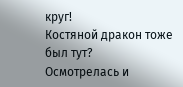круг!
Костяной дракон тоже был тут?
Осмотрелась и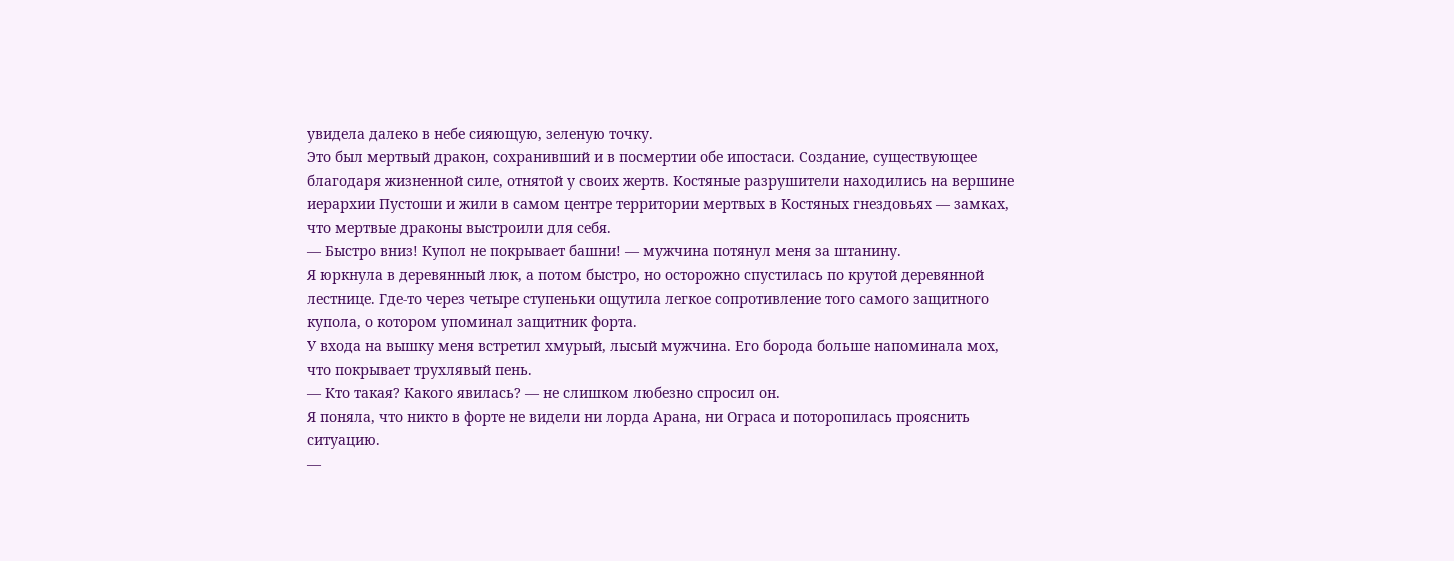увидела далеко в небе сияющую, зеленую точку.
Это был мертвый дракон, сохранивший и в посмертии обе ипостаси. Создание, существующее благодаря жизненной силе, отнятой у своих жертв. Костяные разрушители находились на вершине иерархии Пустоши и жили в самом центре территории мертвых в Костяных гнездовьях — замках, что мертвые драконы выстроили для себя.
— Быстро вниз! Купол не покрывает башни! — мужчина потянул меня за штанину.
Я юркнула в деревянный люк, а потом быстро, но осторожно спустилась по крутой деревянной лестнице. Где-то через четыре ступеньки ощутила легкое сопротивление того самого защитного купола, о котором упоминал защитник форта.
У входа на вышку меня встретил хмурый, лысый мужчина. Его борода больше напоминала мох, что покрывает трухлявый пень.
— Кто такая? Какого явилась? — не слишком любезно спросил он.
Я поняла, что никто в форте не видели ни лорда Арана, ни Ограса и поторопилась прояснить ситуацию.
—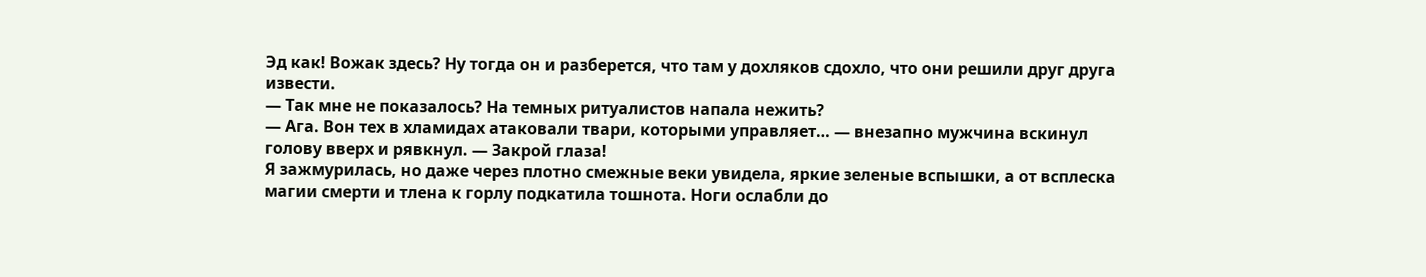Эд как! Вожак здесь? Ну тогда он и разберется, что там у дохляков сдохло, что они решили друг друга извести.
— Так мне не показалось? На темных ритуалистов напала нежить?
— Ага. Вон тех в хламидах атаковали твари, которыми управляет… — внезапно мужчина вскинул голову вверх и рявкнул. — Закрой глаза!
Я зажмурилась, но даже через плотно смежные веки увидела, яркие зеленые вспышки, а от всплеска магии смерти и тлена к горлу подкатила тошнота. Ноги ослабли до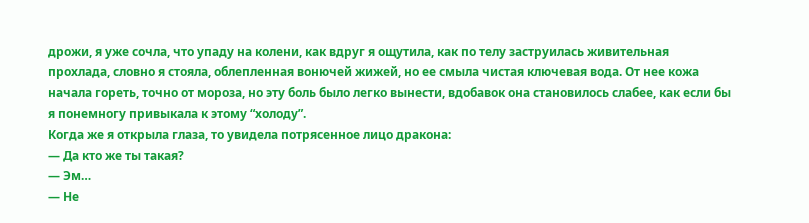дрожи, я уже сочла, что упаду на колени, как вдруг я ощутила, как по телу заструилась живительная прохлада, словно я стояла, облепленная вонючей жижей, но ее смыла чистая ключевая вода. От нее кожа начала гореть, точно от мороза, но эту боль было легко вынести, вдобавок она становилось слабее, как если бы я понемногу привыкала к этому “холоду”.
Когда же я открыла глаза, то увидела потрясенное лицо дракона:
— Да кто же ты такая?
— Эм…
— Не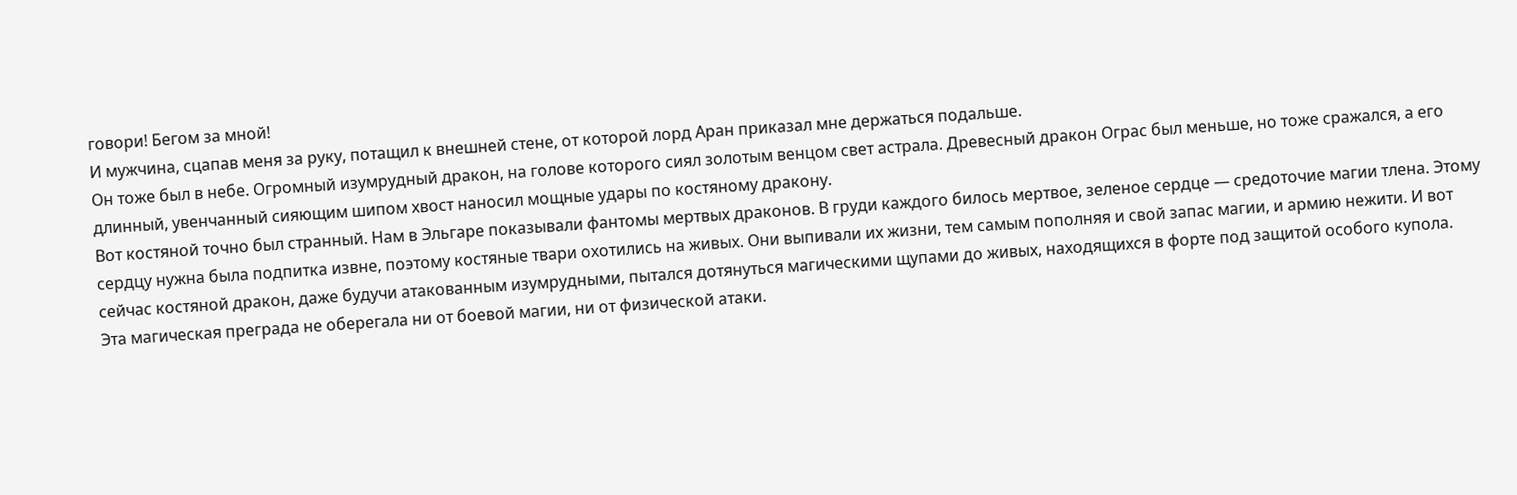говори! Бегом за мной!
И мужчина, сцапав меня за руку, потащил к внешней стене, от которой лорд Аран приказал мне держаться подальше.
Он тоже был в небе. Огромный изумрудный дракон, на голове которого сиял золотым венцом свет астрала. Древесный дракон Ограс был меньше, но тоже сражался, а его длинный, увенчанный сияющим шипом хвост наносил мощные удары по костяному дракону.
Вот костяной точно был странный. Нам в Эльгаре показывали фантомы мертвых драконов. В груди каждого билось мертвое, зеленое сердце — средоточие магии тлена. Этому сердцу нужна была подпитка извне, поэтому костяные твари охотились на живых. Они выпивали их жизни, тем самым пополняя и свой запас магии, и армию нежити. И вот сейчас костяной дракон, даже будучи атакованным изумрудными, пытался дотянуться магическими щупами до живых, находящихся в форте под защитой особого купола.
Эта магическая преграда не оберегала ни от боевой магии, ни от физической атаки.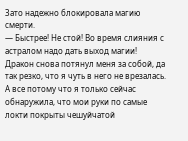Зато надежно блокировала магию смерти.
— Быстрее! Не стой! Во время слияния с астралом надо дать выход магии!
Дракон снова потянул меня за собой, да так резко, что я чуть в него не врезалась. А все потому что я только сейчас обнаружила, что мои руки по самые локти покрыты чешуйчатой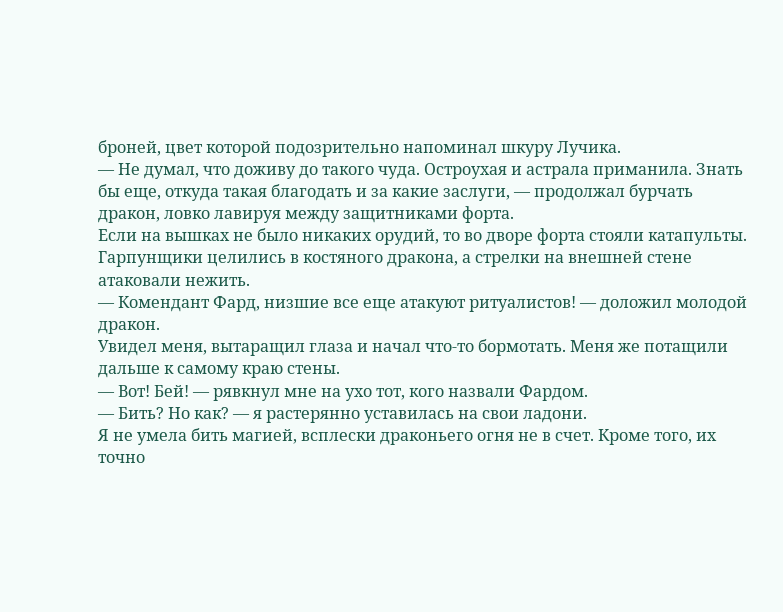броней, цвет которой подозрительно напоминал шкуру Лучика.
— Не думал, что доживу до такого чуда. Остроухая и астрала приманила. Знать бы еще, откуда такая благодать и за какие заслуги, — продолжал бурчать дракон, ловко лавируя между защитниками форта.
Если на вышках не было никаких орудий, то во дворе форта стояли катапульты. Гарпунщики целились в костяного дракона, а стрелки на внешней стене атаковали нежить.
— Комендант Фард, низшие все еще атакуют ритуалистов! — доложил молодой дракон.
Увидел меня, вытаращил глаза и начал что-то бормотать. Меня же потащили дальше к самому краю стены.
— Вот! Бей! — рявкнул мне на ухо тот, кого назвали Фардом.
— Бить? Но как? — я растерянно уставилась на свои ладони.
Я не умела бить магией, всплески драконьего огня не в счет. Кроме того, их точно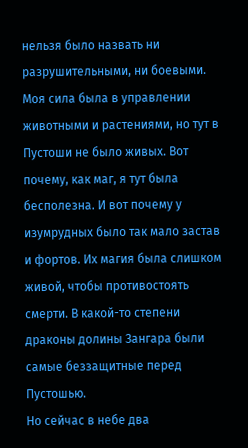нельзя было назвать ни разрушительными, ни боевыми. Моя сила была в управлении животными и растениями, но тут в Пустоши не было живых. Вот почему, как маг, я тут была бесполезна. И вот почему у изумрудных было так мало застав и фортов. Их магия была слишком живой, чтобы противостоять смерти. В какой-то степени драконы долины Зангара были самые беззащитные перед Пустошью.
Но сейчас в небе два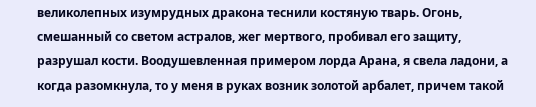великолепных изумрудных дракона теснили костяную тварь. Огонь, смешанный со светом астралов, жег мертвого, пробивал его защиту, разрушал кости. Воодушевленная примером лорда Арана, я свела ладони, а когда разомкнула, то у меня в руках возник золотой арбалет, причем такой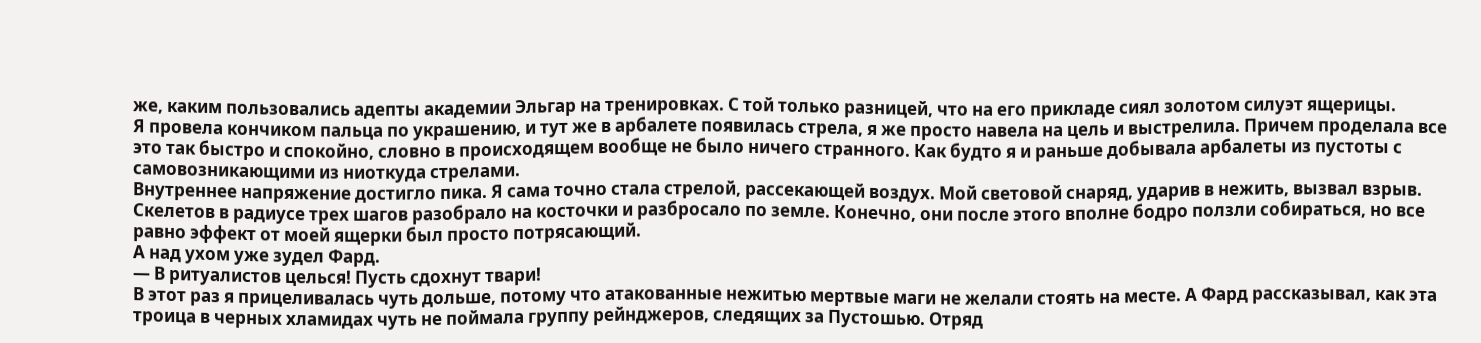же, каким пользовались адепты академии Эльгар на тренировках. С той только разницей, что на его прикладе сиял золотом силуэт ящерицы.
Я провела кончиком пальца по украшению, и тут же в арбалете появилась стрела, я же просто навела на цель и выстрелила. Причем проделала все это так быстро и спокойно, словно в происходящем вообще не было ничего странного. Как будто я и раньше добывала арбалеты из пустоты с самовозникающими из ниоткуда стрелами.
Внутреннее напряжение достигло пика. Я сама точно стала стрелой, рассекающей воздух. Мой световой снаряд, ударив в нежить, вызвал взрыв. Скелетов в радиусе трех шагов разобрало на косточки и разбросало по земле. Конечно, они после этого вполне бодро ползли собираться, но все равно эффект от моей ящерки был просто потрясающий.
А над ухом уже зудел Фард.
— В ритуалистов целься! Пусть сдохнут твари!
В этот раз я прицеливалась чуть дольше, потому что атакованные нежитью мертвые маги не желали стоять на месте. А Фард рассказывал, как эта троица в черных хламидах чуть не поймала группу рейнджеров, следящих за Пустошью. Отряд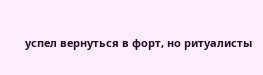успел вернуться в форт, но ритуалисты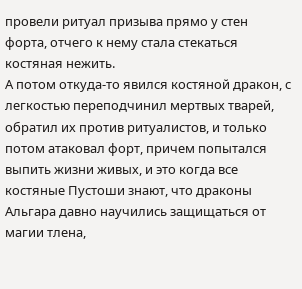провели ритуал призыва прямо у стен форта, отчего к нему стала стекаться костяная нежить.
А потом откуда-то явился костяной дракон, с легкостью переподчинил мертвых тварей, обратил их против ритуалистов, и только потом атаковал форт, причем попытался выпить жизни живых, и это когда все костяные Пустоши знают, что драконы Альгара давно научились защищаться от магии тлена,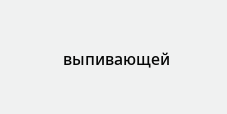выпивающей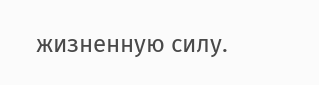жизненную силу.